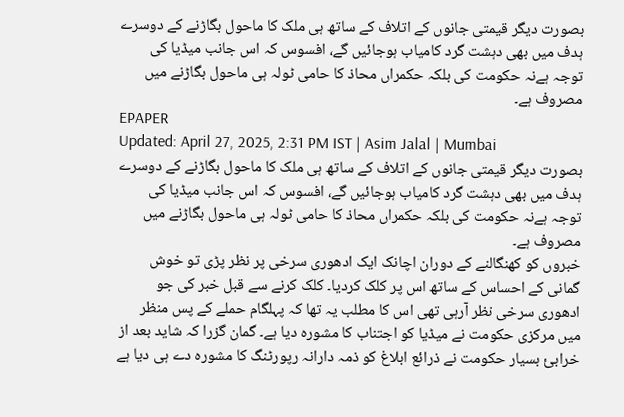بصورت دیگر قیمتی جانوں کے اتلاف کے ساتھ ہی ملک کا ماحول بگاڑنے کے دوسرے ہدف میں بھی دہشت گرد کامیاب ہوجائیں گے، افسوس کہ اس جانب میڈیا کی توجہ ہےنہ حکومت کی بلکہ حکمراں محاذ کا حامی ٹولہ ہی ماحول بگاڑنے میں مصروف ہے۔
EPAPER
Updated: April 27, 2025, 2:31 PM IST | Asim Jalal | Mumbai
بصورت دیگر قیمتی جانوں کے اتلاف کے ساتھ ہی ملک کا ماحول بگاڑنے کے دوسرے ہدف میں بھی دہشت گرد کامیاب ہوجائیں گے، افسوس کہ اس جانب میڈیا کی توجہ ہےنہ حکومت کی بلکہ حکمراں محاذ کا حامی ٹولہ ہی ماحول بگاڑنے میں مصروف ہے۔
خبروں کو کھنگالنے کے دوران اچانک ایک ادھوری سرخی پر نظر پڑی تو خوش گمانی کے احساس کے ساتھ اس پر کلک کردیا۔ کلک کرنے سے قبل خبر کی جو ادھوری سرخی نظر آرہی تھی اس کا مطلب یہ تھا کہ پہلگام حملے کے پس منظر میں مرکزی حکومت نے میڈیا کو اجتناب کا مشورہ دیا ہے۔ گمان گزرا کہ شاید بعد از خرابیٔ بسیار حکومت نے ذرائع ابلاغ کو ذمہ دارانہ رپورٹنگ کا مشورہ دے ہی دیا ہے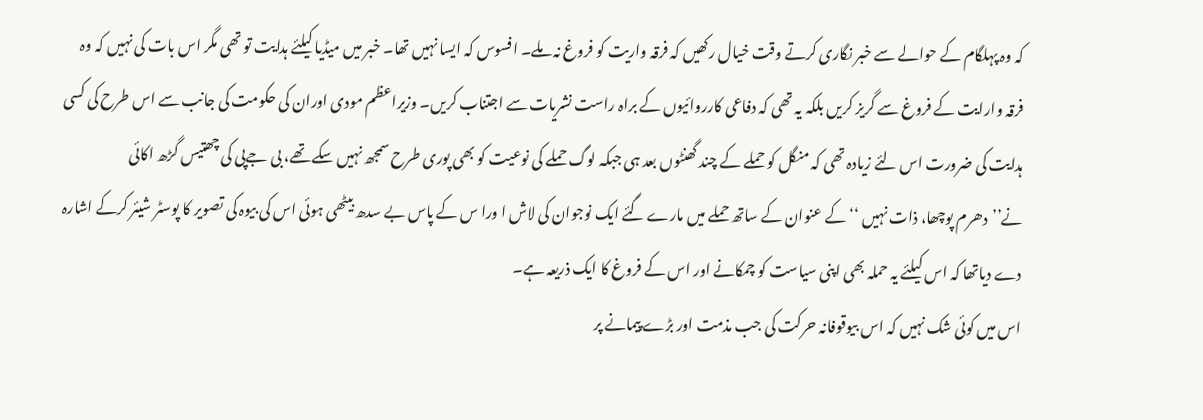کہ وہ پہلگام کے حوالے سے خبر نگاری کرتے وقت خیال رکھیں کہ فرقہ واریت کو فروغ نہ ملے۔ افسوس کہ ایسا نہیں تھا۔ خبر میں میڈیا کیلئے ہدایت تو تھی مگر اس بات کی نہیں کہ وہ فرقہ وارایت کے فروغ سے گریز کریں بلکہ یہ تھی کہ دفاعی کارروائیوں کے براہ راست نشریات سے اجتناب کریں۔ وزیراعظم مودی اوران کی حکومت کی جانب سے اس طرح کی کسی ہدایت کی ضرورت اس لئے زیادہ تھی کہ منگل کو حملے کے چند گھنٹوں بعد ہی جبکہ لوگ حملے کی نوعیت کو بھی پوری طرح سمجھ نہیں سکے تھے، بی جےپی کی چھتیس گڑھ اکائی نے’’دھرم پوچھا، ذات نہیں ‘‘ کے عنوان کے ساتھ حملے میں مارے گئے ایک نوجوان کی لاش ا ورا س کے پاس بے سدھ بیٹھی ہوئی اس کی بیوہ کی تصویر کا پوسٹر شیئر کرکے اشارہ دے دیاتھا کہ اس کیلئے یہ حملہ بھی اپنی سیاست کو چمکانے اور اس کے فروغ کا ایک ذریعہ ہے۔
اس میں کوئی شک نہیں کہ اس بیوقوفانہ حرکت کی جب مذمت اور بڑے پیمانے پر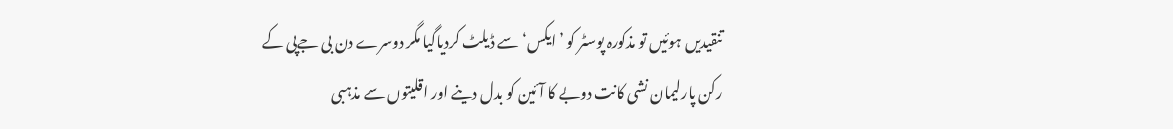تنقیدیں ہوئیں تو مذکورہ پوسٹر کو ’ایکس‘سے ڈیلٹ کردیاگیا مگر دوسرے دن بی جےپی کے رکن پارلیمان نشی کانت دوبے کا آئین کو بدل دینے اور اقلیتوں سے مذہبی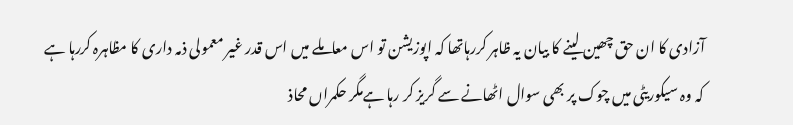آزادی کا ان حق چھین لینے کا بیان یہ ظاہر کررہاتھا کہ اپوزیشن تو اس معاملے میں اس قدر غیر معمولی ذمہ داری کا مظاہرہ کررہا ہے کہ وہ سیکوریٹی میں چوک پر بھی سوال اٹھانے سے گریز کر رہا ہےمگر حکمراں محاذ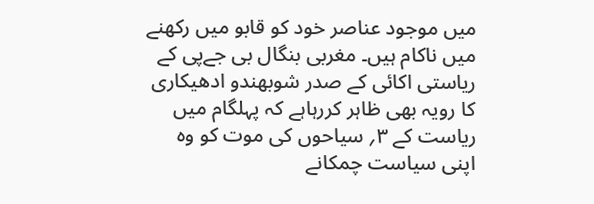میں موجود عناصر خود کو قابو میں رکھنے میں ناکام ہیں۔ مغربی بنگال بی جےپی کے ریاستی اکائی کے صدر شوبھندو ادھیکاری کا رویہ بھی ظاہر کررہاہے کہ پہلگام میں ریاست کے ۳؍ سیاحوں کی موت کو وہ اپنی سیاست چمکانے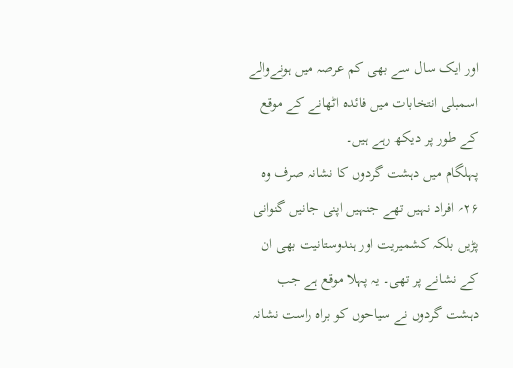اور ایک سال سے بھی کم عرصہ میں ہونےوالے اسمبلی انتخابات میں فائدہ اٹھانے کے موقع کے طور پر دیکھ رہے ہیں۔
پہلگام میں دہشت گردوں کا نشانہ صرف وہ ۲۶؍ افراد نہیں تھے جنہیں اپنی جانیں گنوانی پڑیں بلکہ کشمیریت اور ہندوستانیت بھی ان کے نشانے پر تھی۔ یہ پہلا موقع ہے جب دہشت گردوں نے سیاحوں کو براہ راست نشانہ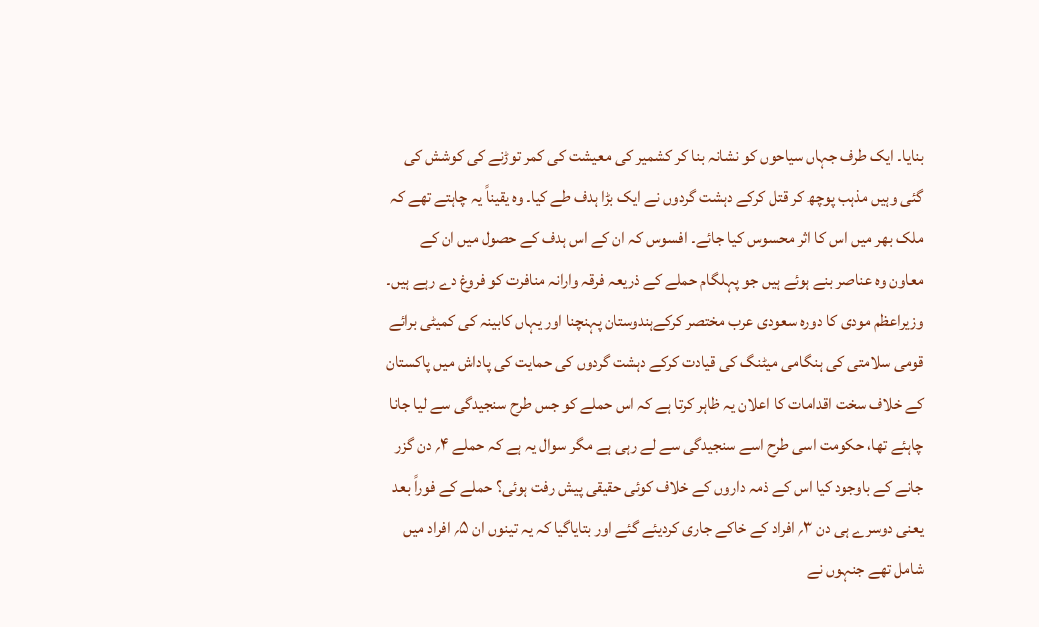بنایا۔ ایک طرف جہاں سیاحوں کو نشانہ بنا کر کشمیر کی معیشت کی کمر توڑنے کی کوشش کی گئی وہیں مذہب پوچھ کر قتل کرکے دہشت گردوں نے ایک بڑا ہدف طے کیا۔ وہ یقیناً یہ چاہتے تھے کہ ملک بھر میں اس کا اثر محسوس کیا جائے۔ افسوس کہ ان کے اس ہدف کے حصول میں ان کے معاون وہ عناصر بنے ہوئے ہیں جو پہلگام حملے کے ذریعہ فرقہ وارانہ منافرت کو فروغ دے رہے ہیں۔
وزیراعظم مودی کا دورہ سعودی عرب مختصر کرکےہندوستان پہنچنا اور یہاں کابینہ کی کمیٹی برائے قومی سلامتی کی ہنگامی میٹنگ کی قیادت کرکے دہشت گردوں کی حمایت کی پاداش میں پاکستان کے خلاف سخت اقدامات کا اعلان یہ ظاہر کرتا ہے کہ اس حملے کو جس طرح سنجیدگی سے لیا جانا چاہئے تھا، حکومت اسی طرح اسے سنجیدگی سے لے رہی ہے مگر سوال یہ ہے کہ حملے ۴؍ دن گزر جانے کے باوجود کیا اس کے ذمہ داروں کے خلاف کوئی حقیقی پیش رفت ہوئی؟ حملے کے فوراً بعد یعنی دوسرے ہی دن ۳؍ افراد کے خاکے جاری کردیئے گئے اور بتایاگیا کہ یہ تینوں ان ۵؍ افراد میں شامل تھے جنہوں نے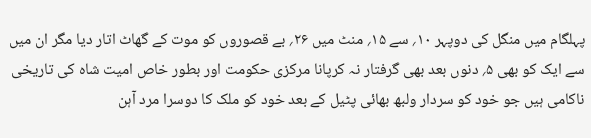پہلگام میں منگل کی دوپہر ۱۰؍ سے ۱۵؍ منٹ میں ۲۶؍ بے قصوروں کو موت کے گھاٹ اتار دیا مگر ان میں سے ایک کو بھی ۵؍ دنوں بعد بھی گرفتار نہ کرپانا مرکزی حکومت اور بطور خاص امیت شاہ کی تاریخی ناکامی ہیں جو خود کو سردار ولبھ بھائی پٹیل کے بعد خود کو ملک کا دوسرا مرد آہن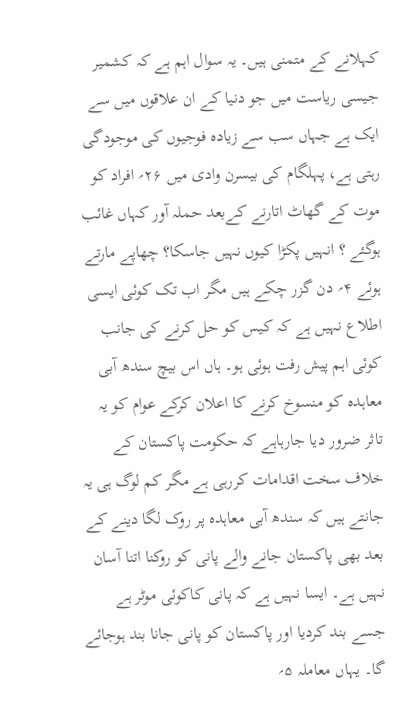کہلانے کے متمنی ہیں۔ یہ سوال اہم ہے کہ کشمیر جیسی ریاست میں جو دنیا کے ان علاقوں میں سے ایک ہے جہاں سب سے زیادہ فوجیوں کی موجودگی رہتی ہے، پہلگام کی بیسرن وادی میں ۲۶؍ افراد کو موت کے گھاٹ اتارنے کےبعد حملہ آور کہاں غائب ہوگئے ؟ انہیں پکڑا کیوں نہیں جاسکا؟ چھاپے مارتے ہوئے ۴؍ دن گزر چکے ہیں مگر اب تک کوئی ایسی اطلاع نہیں ہے کہ کیس کو حل کرنے کی جانب کوئی اہم پیش رفت ہوئی ہو۔ ہاں اس بیچ سندھ آبی معاہدہ کو منسوخ کرنے کا اعلان کرکے عوام کو یہ تاثر ضرور دیا جارہاہے کہ حکومت پاکستان کے خلاف سخت اقدامات کررہی ہے مگر کم لوگ ہی یہ جانتے ہیں کہ سندھ آبی معاہدہ پر روک لگا دینے کے بعد بھی پاکستان جانے والے پانی کو روکنا اتنا آسان نہیں ہے۔ ایسا نہیں ہے کہ پانی کاکوئی موٹر ہے جسے بند کردیا اور پاکستان کو پانی جانا بند ہوجائے گا۔ یہاں معاملہ ۵؍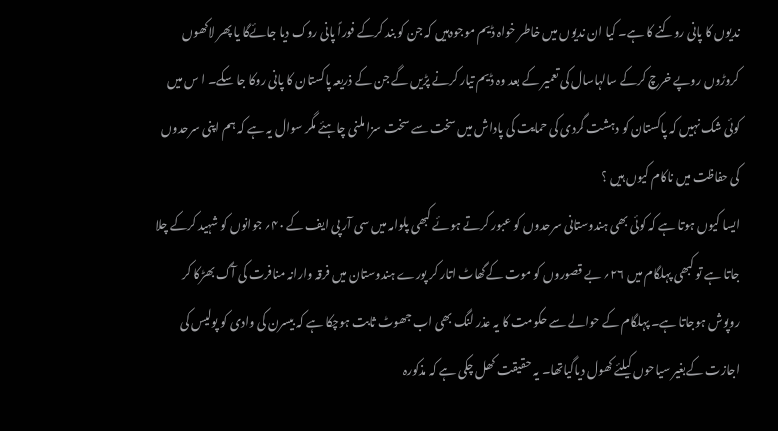ندیوں کا پانی روکنے کا ہے۔ کیا ان ندیوں میں خاطر خواہ ڈیم موجودہیں کہ جن کو بند کرکے فوراً پانی روک دیا جائےگا یا پھر لاکھوں کروڑوں روپے خرچ کرکے سالہاسال کی تعمیر کے بعد وہ ڈیم تیار کرنے پڑیں گے جن کے ذریعہ پاکستان کا پانی روکا جا سکے۔ ا س میں کوئی شک نہیں کہ پاکستان کو دہشت گردی کی حمایت کی پاداش میں سخت سے سخت سزا ملنی چاہئے مگر سوال یہ ہے کہ ہم اپنی سرحدوں کی حفاظت میں ناکام کیوں ہیں ؟
ایسا کیوں ہوتا ہے کہ کوئی بھی ہندوستانی سرحدوں کو عبور کرتے ہوئے کبھی پلوامہ میں سی آر پی ایف کے ۴۰؍ جوانوں کو شہید کرکے چلا جاتا ہے تو کبھی پہلگام میں ۲۶؍ بے قصوروں کو موت کےگھاٹ اتار کر پورے ہندوستان میں فرقہ وارانہ منافرت کی آگ بھڑکا کر روپوش ہوجاتا ہے۔ پہلگام کے حوالے سے حکومت کا یہ عذر لنگ بھی اب جھوٹ ثابت ہوچکا ہے کہ بیسرن کی وادی کو پولیس کی اجازت کےبغیر سیاحوں کیلئے کھول دیاگیاتھا۔ یہ حقیقت کھل چکی ہے کہ مذکورہ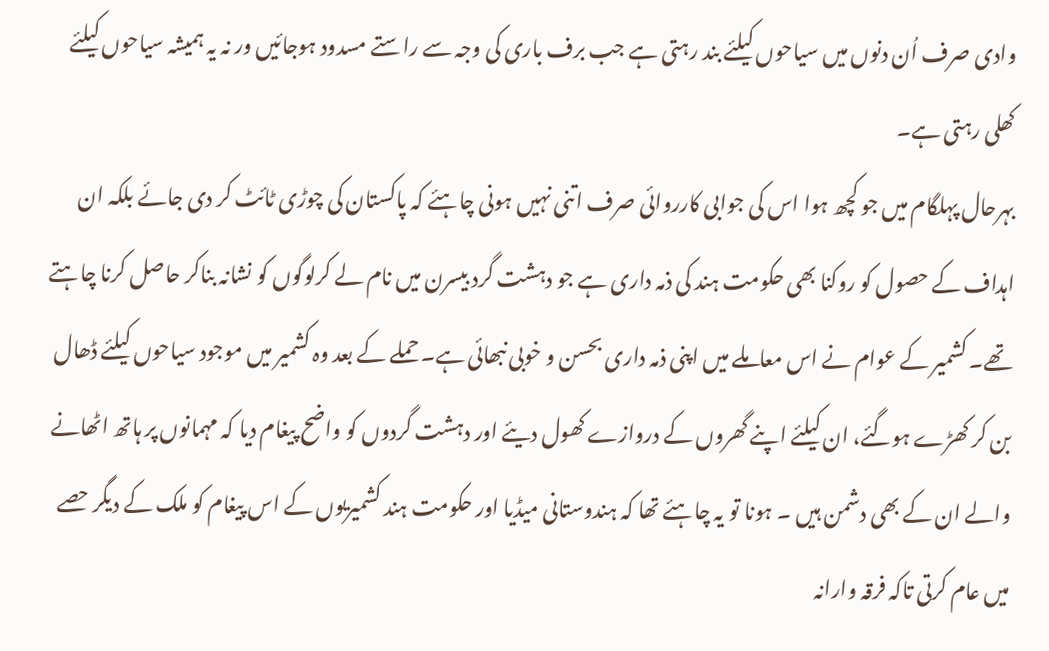وادی صرف اُن دنوں میں سیاحوں کیلئے بند رہتی ہے جب برف باری کی وجہ سے راستے مسدود ہوجائیں ور نہ یہ ہمیشہ سیاحوں کیلئے کھلی رہتی ہے۔
بہرحال پہلگام میں جو کچھ ہوا اس کی جوابی کارروائی صرف اتنی نہیں ہونی چاہئے کہ پاکستان کی چوڑی ٹائٹ کر دی جائے بلکہ ان اہداف کے حصول کو روکنا بھی حکومت ہند کی ذمہ داری ہے جو دہشت گرد بیسرن میں نام لے کرلوگوں کو نشانہ بناکر حاصل کرنا چاہتے تھے۔ کشمیر کے عوام نے اس معاملے میں اپنی ذمہ داری بحسن و خوبی نبھائی ہے۔ حملے کے بعد وہ کشمیر میں موجود سیاحوں کیلئے ڈھال بن کر کھڑے ہوگئے، ان کیلئے اپنے گھروں کے دروازے کھول دیئے اور دہشت گردوں کو واضح پیغام دیا کہ مہمانوں پر ہاتھ اٹھانے والے ان کے بھی دشمن ہیں ۔ ہونا تو یہ چاہئے تھا کہ ہندوستانی میڈیا اور حکومت ہند کشمیریوں کے اس پیغام کو ملک کے دیگر حصے میں عام کرتی تاکہ فرقہ وارانہ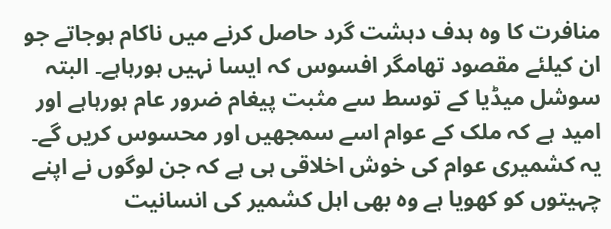منافرت کا وہ ہدف دہشت گرد حاصل کرنے میں ناکام ہوجاتے جو ان کیلئے مقصود تھامگر افسوس کہ ایسا نہیں ہورہاہے۔ البتہ سوشل میڈیا کے توسط سے مثبت پیغام ضرور عام ہورہاہے اور امید ہے کہ ملک کے عوام اسے سمجھیں اور محسوس کریں گے۔ یہ کشمیری عوام کی خوش اخلاقی ہی ہے کہ جن لوگوں نے اپنے چہیتوں کو کھویا ہے وہ بھی اہل کشمیر کی انسانیت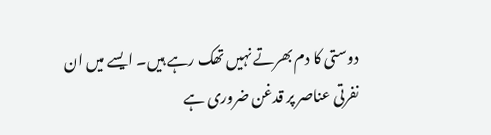دوستی کا دم بھرتے نہیں تھک رہے ہیں۔ ایسے میں ان نفرتی عناصر پر قدغن ضروری ہے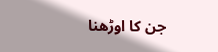جن کا اوڑھنا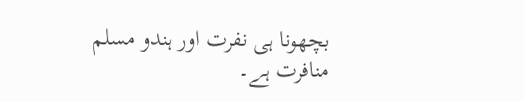بچھونا ہی نفرت اور ہندو مسلم منافرت ہے۔